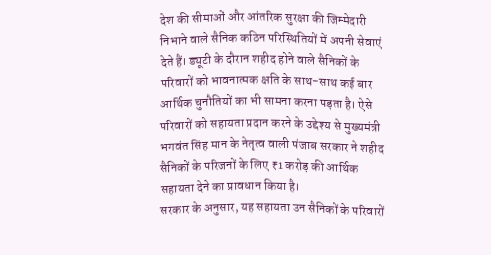देश की सीमाओं और आंतरिक सुरक्षा की जिम्मेदारी निभाने वाले सैनिक कठिन परिस्थितियों में अपनी सेवाएं देते हैं। ड्यूटी के दौरान शहीद होने वाले सैनिकों के परिवारों को भावनात्मक क्षति के साथ-साथ कई बार आर्थिक चुनौतियों का भी सामना करना पड़ता है। ऐसे परिवारों को सहायता प्रदान करने के उद्देश्य से मुख्यमंत्री भगवंत सिंह मान के नेतृत्व वाली पंजाब सरकार ने शहीद सैनिकों के परिजनों के लिए ₹1 करोड़ की आर्थिक सहायता देने का प्रावधान किया है।
सरकार के अनुसार, यह सहायता उन सैनिकों के परिवारों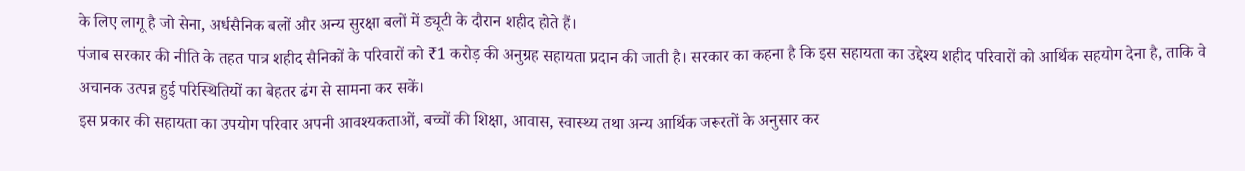के लिए लागू है जो सेना, अर्धसैनिक बलों और अन्य सुरक्षा बलों में ड्यूटी के दौरान शहीद होते हैं।
पंजाब सरकार की नीति के तहत पात्र शहीद सैनिकों के परिवारों को ₹1 करोड़ की अनुग्रह सहायता प्रदान की जाती है। सरकार का कहना है कि इस सहायता का उद्देश्य शहीद परिवारों को आर्थिक सहयोग देना है, ताकि वे अचानक उत्पन्न हुई परिस्थितियों का बेहतर ढंग से सामना कर सकें।
इस प्रकार की सहायता का उपयोग परिवार अपनी आवश्यकताओं, बच्चों की शिक्षा, आवास, स्वास्थ्य तथा अन्य आर्थिक जरूरतों के अनुसार कर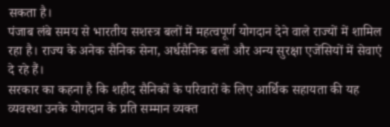सकता है।
पंजाब लंबे समय से भारतीय सशस्त्र बलों में महत्वपूर्ण योगदान देने वाले राज्यों में शामिल रहा है। राज्य के अनेक सैनिक सेना, अर्धसैनिक बलों और अन्य सुरक्षा एजेंसियों में सेवाएं दे रहे हैं।
सरकार का कहना है कि शहीद सैनिकों के परिवारों के लिए आर्थिक सहायता की यह व्यवस्था उनके योगदान के प्रति सम्मान व्यक्त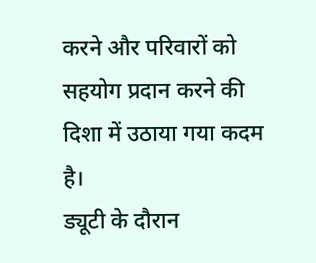करने और परिवारों को सहयोग प्रदान करने की दिशा में उठाया गया कदम है।
ड्यूटी के दौरान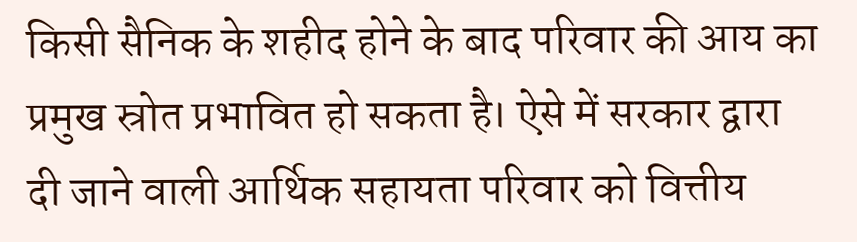किसी सैनिक के शहीद होने के बाद परिवार की आय का प्रमुख स्रोत प्रभावित हो सकता है। ऐसे में सरकार द्वारा दी जाने वाली आर्थिक सहायता परिवार को वित्तीय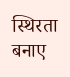स्थिरता बनाए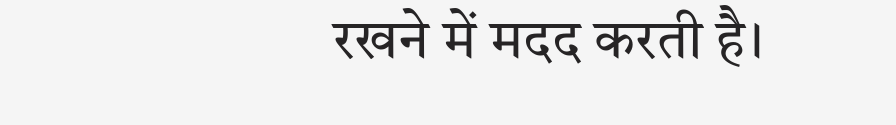रखने में मदद करती है।